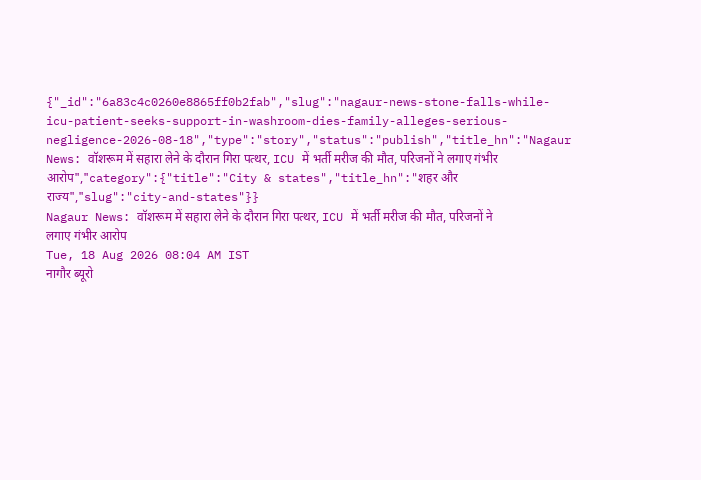{"_id":"6a83c4c0260e8865ff0b2fab","slug":"nagaur-news-stone-falls-while-icu-patient-seeks-support-in-washroom-dies-family-alleges-serious-negligence-2026-08-18","type":"story","status":"publish","title_hn":"Nagaur News: वॉशरूम में सहारा लेने के दौरान गिरा पत्थर, ICU में भर्ती मरीज की मौत, परिजनों ने लगाए गंभीर आरोप","category":{"title":"City & states","title_hn":"शहर और राज्य","slug":"city-and-states"}}
Nagaur News: वॉशरूम में सहारा लेने के दौरान गिरा पत्थर, ICU में भर्ती मरीज की मौत, परिजनों ने लगाए गंभीर आरोप
Tue, 18 Aug 2026 08:04 AM IST
नागौर ब्यूरो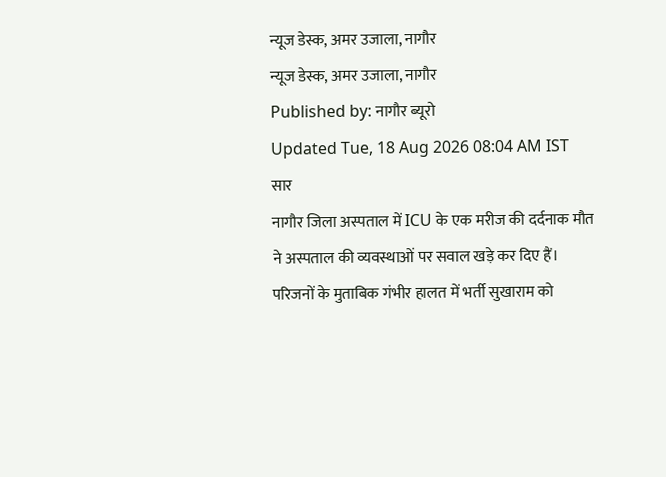न्यूज डेस्क, अमर उजाला, नागौर
न्यूज डेस्क, अमर उजाला, नागौर
Published by: नागौर ब्यूरो
Updated Tue, 18 Aug 2026 08:04 AM IST
सार
नागौर जिला अस्पताल में ICU के एक मरीज की दर्दनाक मौत ने अस्पताल की व्यवस्थाओं पर सवाल खड़े कर दिए हैं। परिजनों के मुताबिक गंभीर हालत में भर्ती सुखाराम को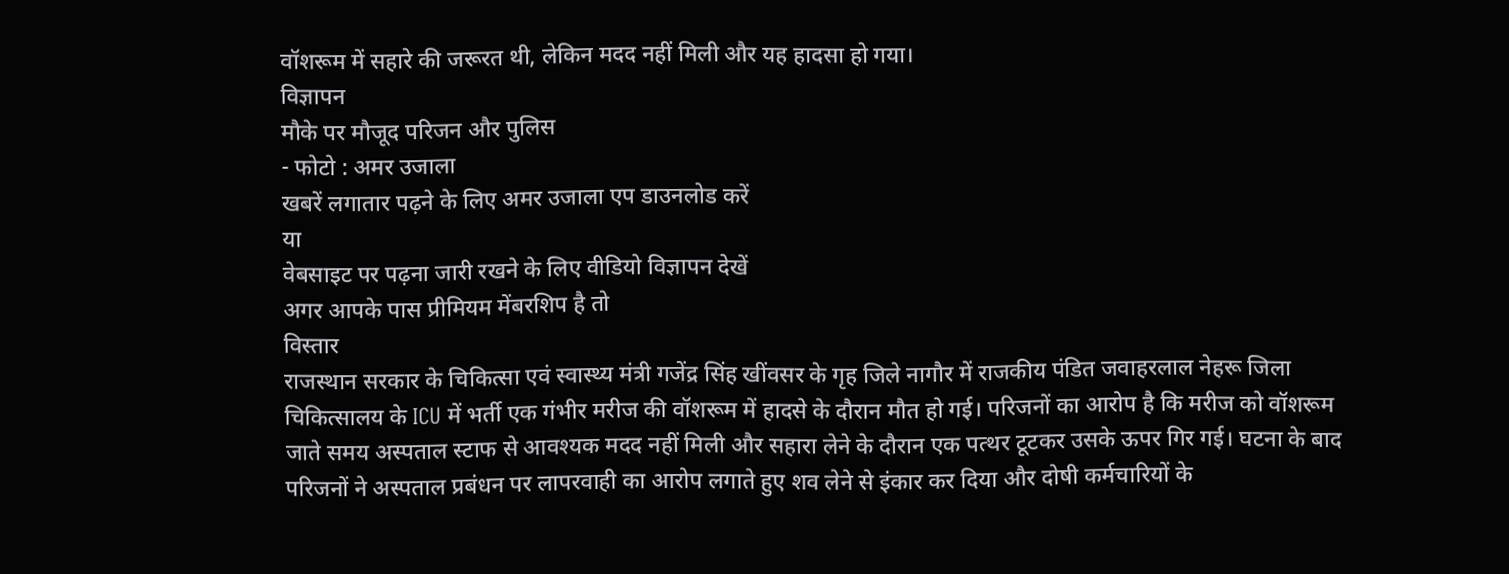वॉशरूम में सहारे की जरूरत थी, लेकिन मदद नहीं मिली और यह हादसा हो गया।
विज्ञापन
मौके पर मौजूद परिजन और पुलिस
- फोटो : अमर उजाला
खबरें लगातार पढ़ने के लिए अमर उजाला एप डाउनलोड करें
या
वेबसाइट पर पढ़ना जारी रखने के लिए वीडियो विज्ञापन देखें
अगर आपके पास प्रीमियम मेंबरशिप है तो
विस्तार
राजस्थान सरकार के चिकित्सा एवं स्वास्थ्य मंत्री गजेंद्र सिंह खींवसर के गृह जिले नागौर में राजकीय पंडित जवाहरलाल नेहरू जिला चिकित्सालय के ICU में भर्ती एक गंभीर मरीज की वॉशरूम में हादसे के दौरान मौत हो गई। परिजनों का आरोप है कि मरीज को वॉशरूम जाते समय अस्पताल स्टाफ से आवश्यक मदद नहीं मिली और सहारा लेने के दौरान एक पत्थर टूटकर उसके ऊपर गिर गई। घटना के बाद परिजनों ने अस्पताल प्रबंधन पर लापरवाही का आरोप लगाते हुए शव लेने से इंकार कर दिया और दोषी कर्मचारियों के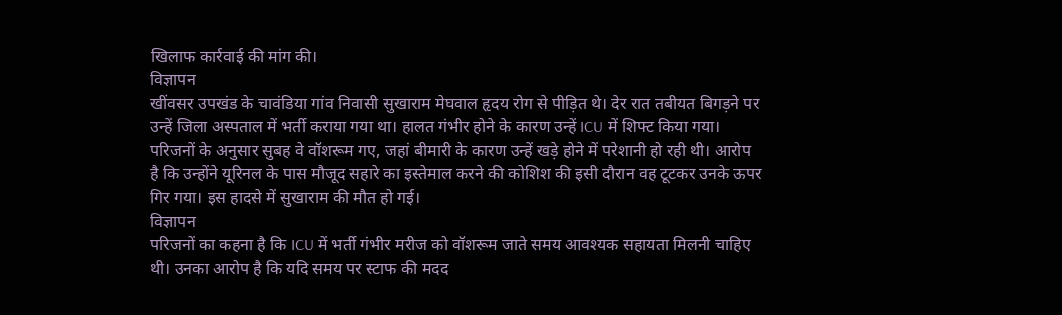खिलाफ कार्रवाई की मांग की।
विज्ञापन
खींवसर उपखंड के चावंडिया गांव निवासी सुखाराम मेघवाल हृदय रोग से पीड़ित थे। देर रात तबीयत बिगड़ने पर उन्हें जिला अस्पताल में भर्ती कराया गया था। हालत गंभीर होने के कारण उन्हें ICU में शिफ्ट किया गया। परिजनों के अनुसार सुबह वे वॉशरूम गए, जहां बीमारी के कारण उन्हें खड़े होने में परेशानी हो रही थी। आरोप है कि उन्होंने यूरिनल के पास मौजूद सहारे का इस्तेमाल करने की कोशिश की इसी दौरान वह टूटकर उनके ऊपर गिर गया। इस हादसे में सुखाराम की मौत हो गई।
विज्ञापन
परिजनों का कहना है कि ICU में भर्ती गंभीर मरीज को वॉशरूम जाते समय आवश्यक सहायता मिलनी चाहिए थी। उनका आरोप है कि यदि समय पर स्टाफ की मदद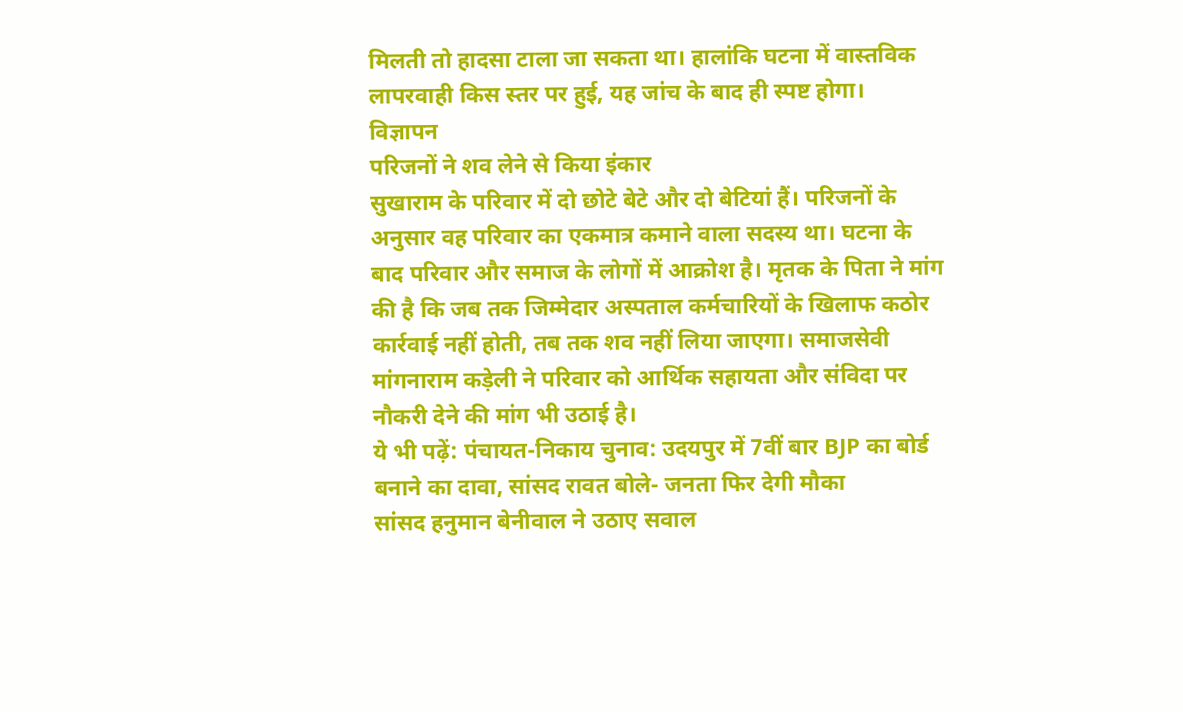मिलती तो हादसा टाला जा सकता था। हालांकि घटना में वास्तविक लापरवाही किस स्तर पर हुई, यह जांच के बाद ही स्पष्ट होगा।
विज्ञापन
परिजनों ने शव लेने से किया इंकार
सुखाराम के परिवार में दो छोटे बेटे और दो बेटियां हैं। परिजनों के अनुसार वह परिवार का एकमात्र कमाने वाला सदस्य था। घटना के बाद परिवार और समाज के लोगों में आक्रोश है। मृतक के पिता ने मांग की है कि जब तक जिम्मेदार अस्पताल कर्मचारियों के खिलाफ कठोर कार्रवाई नहीं होती, तब तक शव नहीं लिया जाएगा। समाजसेवी मांगनाराम कड़ेली ने परिवार को आर्थिक सहायता और संविदा पर नौकरी देने की मांग भी उठाई है।
ये भी पढ़ें: पंचायत-निकाय चुनाव: उदयपुर में 7वीं बार BJP का बोर्ड बनाने का दावा, सांसद रावत बोले- जनता फिर देगी मौका
सांसद हनुमान बेनीवाल ने उठाए सवाल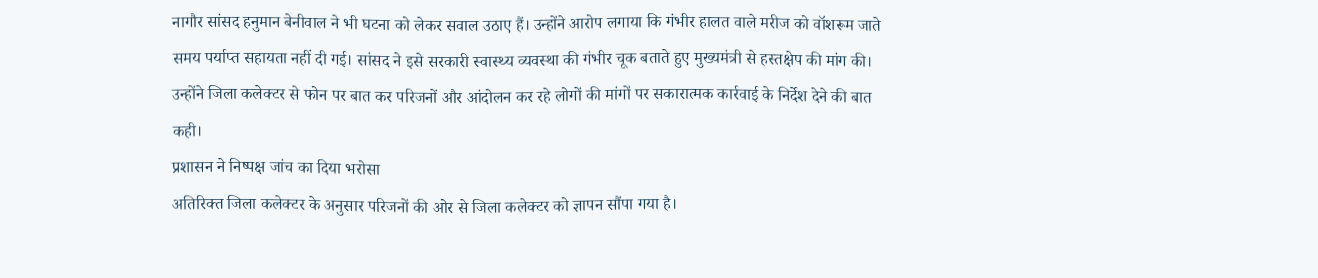नागौर सांसद हनुमान बेनीवाल ने भी घटना को लेकर सवाल उठाए हैं। उन्होंने आरोप लगाया कि गंभीर हालत वाले मरीज को वॉशरूम जाते समय पर्याप्त सहायता नहीं दी गई। सांसद ने इसे सरकारी स्वास्थ्य व्यवस्था की गंभीर चूक बताते हुए मुख्यमंत्री से हस्तक्षेप की मांग की। उन्होंने जिला कलेक्टर से फोन पर बात कर परिजनों और आंदोलन कर रहे लोगों की मांगों पर सकारात्मक कार्रवाई के निर्देश देने की बात कही।
प्रशासन ने निष्पक्ष जांच का दिया भरोसा
अतिरिक्त जिला कलेक्टर के अनुसार परिजनों की ओर से जिला कलेक्टर को ज्ञापन सौंपा गया है।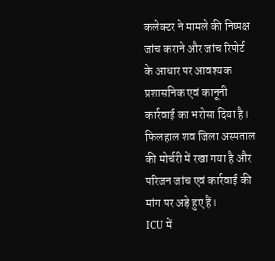कलेक्टर ने मामले की निष्पक्ष जांच कराने और जांच रिपोर्ट के आधार पर आवश्यक प्रशासनिक एवं कानूनी कार्रवाई का भरोसा दिया है। फिलहाल शव जिला अस्पताल की मोर्चरी में रखा गया है और परिजन जांच एवं कार्रवाई की मांग पर अड़े हुए हैं।
ICU में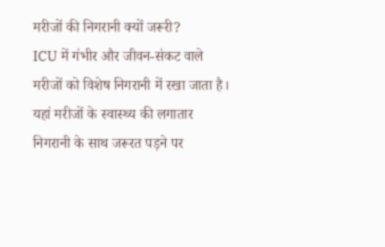मरीजों की निगरानी क्यों जरूरी?
ICU में गंभीर और जीवन-संकट वाले मरीजों को विशेष निगरानी में रखा जाता है। यहां मरीजों के स्वास्थ्य की लगातार निगरानी के साथ जरूरत पड़ने पर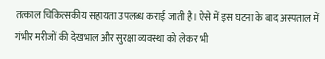तत्काल चिकित्सकीय सहायता उपलब्ध कराई जाती है। ऐसे में इस घटना के बाद अस्पताल में गंभीर मरीजों की देखभाल और सुरक्षा व्यवस्था को लेकर भी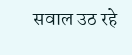सवाल उठ रहे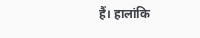हैं। हालांकि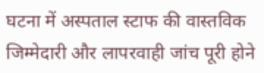घटना में अस्पताल स्टाफ की वास्तविक जिम्मेदारी और लापरवाही जांच पूरी होने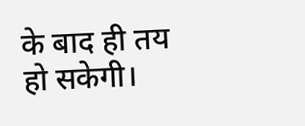के बाद ही तय हो सकेगी।